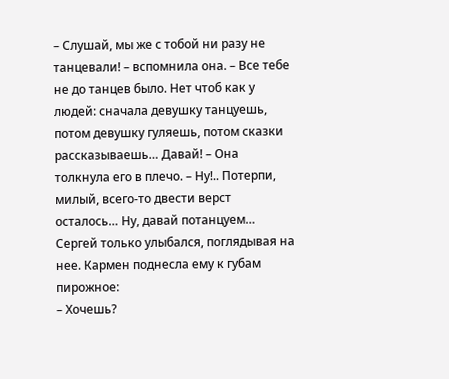– Слушай, мы же с тобой ни разу не танцевали! – вспомнила она. – Все тебе не до танцев было. Нет чтоб как у людей: сначала девушку танцуешь, потом девушку гуляешь, потом сказки рассказываешь… Давай! – Она толкнула его в плечо. – Ну!.. Потерпи, милый, всего-то двести верст осталось… Ну, давай потанцуем…
Сергей только улыбался, поглядывая на нее. Кармен поднесла ему к губам пирожное:
– Хочешь?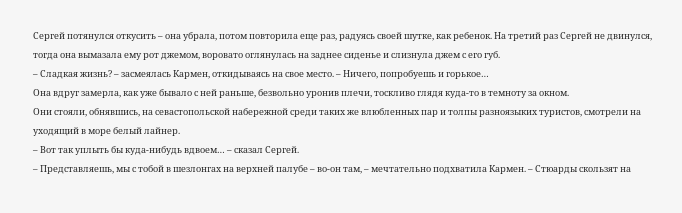Сергей потянулся откусить – она убрала, потом повторила еще раз, радуясь своей шутке, как ребенок. На третий раз Сергей не двинулся, тогда она вымазала ему рот джемом, воровато оглянулась на заднее сиденье и слизнула джем с его губ.
– Сладкая жизнь? – засмеялась Кармен, откидываясь на свое место. – Ничего, попробуешь и горькое…
Она вдруг замерла, как уже бывало с ней раньше, безвольно уронив плечи, тоскливо глядя куда-то в темноту за окном.
Они стояли, обнявшись, на севастопольской набережной среди таких же влюбленных пар и толпы разноязыких туристов, смотрели на уходящий в море белый лайнер.
– Вот так уплыть бы куда-нибудь вдвоем… – сказал Сергей.
– Представляешь, мы с тобой в шезлонгах на верхней палубе – во-он там, – мечтательно подхватила Кармен. – Стюарды скользят на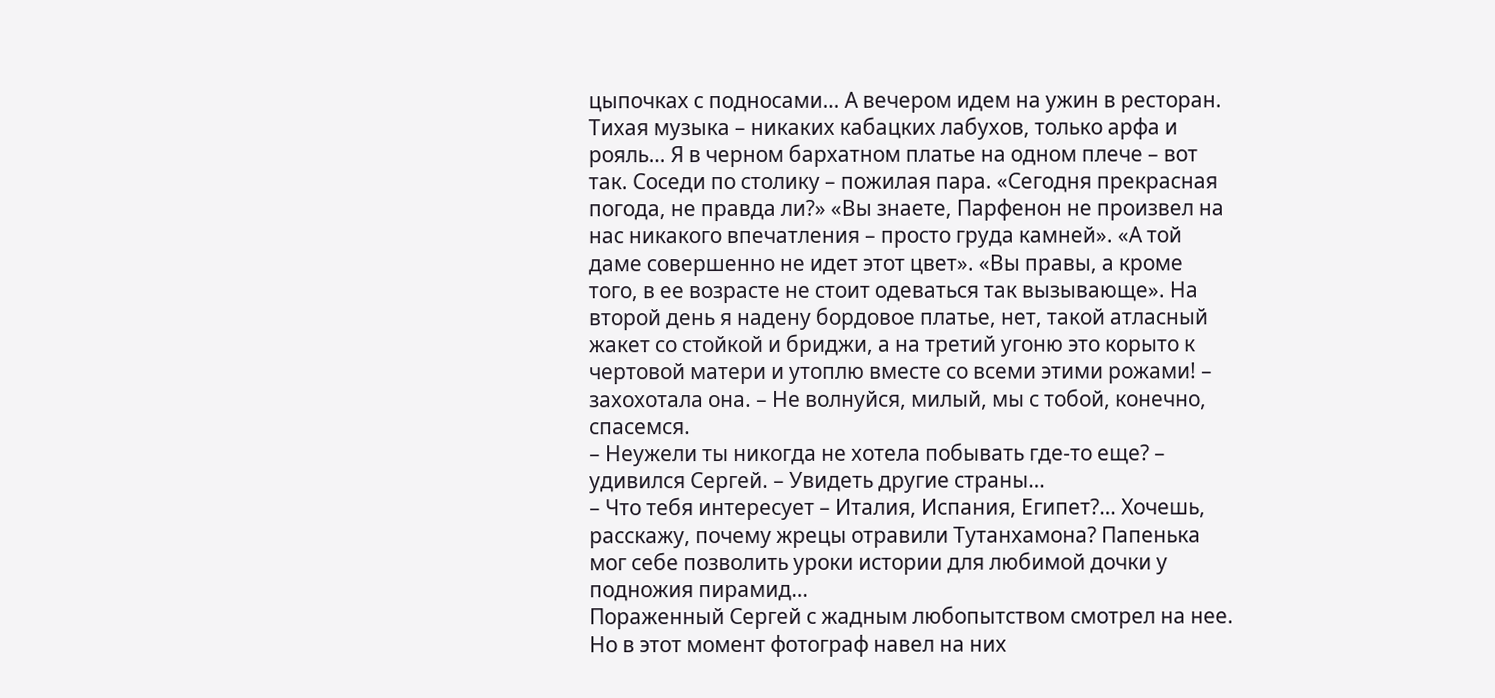цыпочках с подносами… А вечером идем на ужин в ресторан. Тихая музыка – никаких кабацких лабухов, только арфа и рояль… Я в черном бархатном платье на одном плече – вот так. Соседи по столику – пожилая пара. «Сегодня прекрасная погода, не правда ли?» «Вы знаете, Парфенон не произвел на нас никакого впечатления – просто груда камней». «А той даме совершенно не идет этот цвет». «Вы правы, а кроме того, в ее возрасте не стоит одеваться так вызывающе». На второй день я надену бордовое платье, нет, такой атласный жакет со стойкой и бриджи, а на третий угоню это корыто к чертовой матери и утоплю вместе со всеми этими рожами! – захохотала она. – Не волнуйся, милый, мы с тобой, конечно, спасемся.
– Неужели ты никогда не хотела побывать где-то еще? – удивился Сергей. – Увидеть другие страны…
– Что тебя интересует – Италия, Испания, Египет?… Хочешь, расскажу, почему жрецы отравили Тутанхамона? Папенька мог себе позволить уроки истории для любимой дочки у подножия пирамид…
Пораженный Сергей с жадным любопытством смотрел на нее. Но в этот момент фотограф навел на них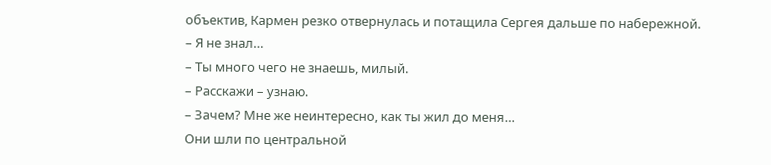объектив, Кармен резко отвернулась и потащила Сергея дальше по набережной.
– Я не знал…
– Ты много чего не знаешь, милый.
– Расскажи – узнаю.
– Зачем? Мне же неинтересно, как ты жил до меня…
Они шли по центральной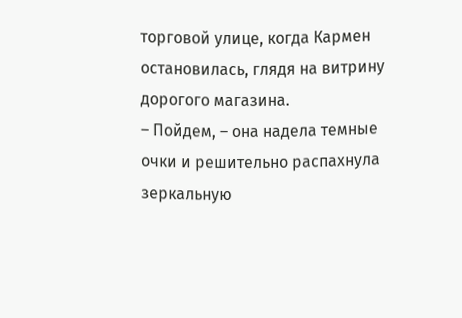торговой улице, когда Кармен остановилась, глядя на витрину дорогого магазина.
– Пойдем, – она надела темные очки и решительно распахнула зеркальную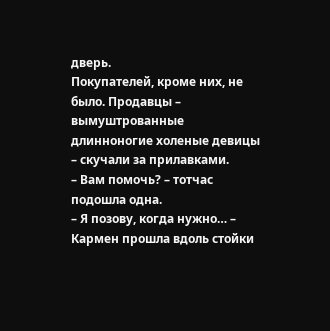дверь.
Покупателей, кроме них, не было. Продавцы – вымуштрованные длинноногие холеные девицы – скучали за прилавками.
– Вам помочь? – тотчас подошла одна.
– Я позову, когда нужно… – Кармен прошла вдоль стойки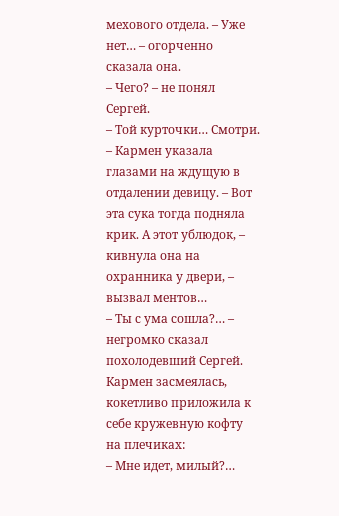мехового отдела. – Уже нет… – огорченно сказала она.
– Чего? – не понял Сергей.
– Той курточки… Смотри. – Кармен указала глазами на ждущую в отдалении девицу. – Вот эта сука тогда подняла крик. А этот ублюдок, – кивнула она на охранника у двери, – вызвал ментов…
– Ты с ума сошла?… – негромко сказал похолодевший Сергей.
Кармен засмеялась, кокетливо приложила к себе кружевную кофту на плечиках:
– Мне идет, милый?…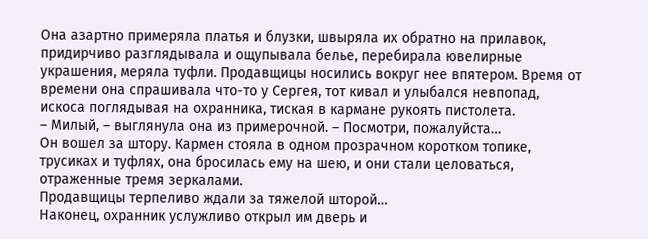Она азартно примеряла платья и блузки, швыряла их обратно на прилавок, придирчиво разглядывала и ощупывала белье, перебирала ювелирные украшения, меряла туфли. Продавщицы носились вокруг нее впятером. Время от времени она спрашивала что-то у Сергея, тот кивал и улыбался невпопад, искоса поглядывая на охранника, тиская в кармане рукоять пистолета.
– Милый, – выглянула она из примерочной. – Посмотри, пожалуйста…
Он вошел за штору. Кармен стояла в одном прозрачном коротком топике, трусиках и туфлях, она бросилась ему на шею, и они стали целоваться, отраженные тремя зеркалами.
Продавщицы терпеливо ждали за тяжелой шторой…
Наконец, охранник услужливо открыл им дверь и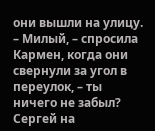они вышли на улицу.
– Милый, – спросила Кармен, когда они свернули за угол в переулок, – ты ничего не забыл?
Сергей на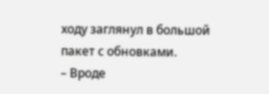ходу заглянул в большой пакет с обновками.
– Вроде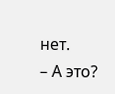нет.
– А это?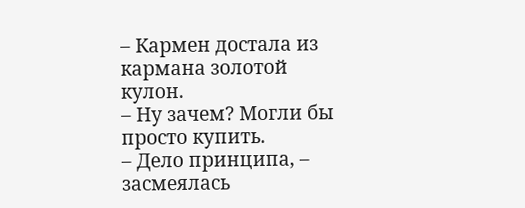– Кармен достала из кармана золотой кулон.
– Ну зачем? Могли бы просто купить.
– Дело принципа, – засмеялась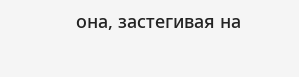она, застегивая на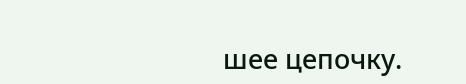шее цепочку.